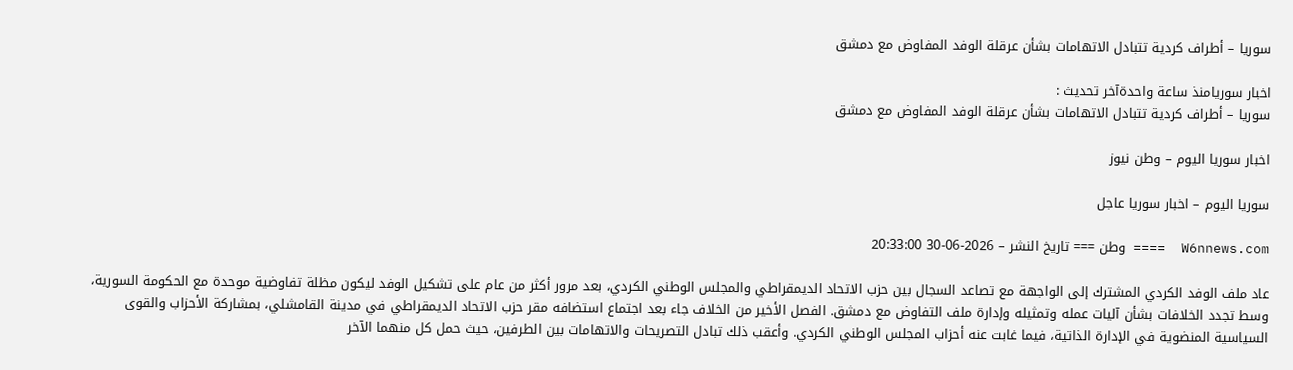سوريا – أطراف كردية تتبادل الاتهامات بشأن عرقلة الوفد المفاوض مع دمشق

اخبار سوريامنذ ساعة واحدةآخر تحديث :
سوريا – أطراف كردية تتبادل الاتهامات بشأن عرقلة الوفد المفاوض مع دمشق

اخبار سوريا اليوم – وطن نيوز

سوريا اليوم – اخبار سوريا عاجل

W6nnews.com  ==== وطن === تاريخ النشر – 2026-06-30 20:33:00

عاد ملف الوفد الكردي المشترك إلى الواجهة مع تصاعد السجال بين حزب الاتحاد الديمقراطي والمجلس الوطني الكردي، بعد مرور أكثر من عام على تشكيل الوفد ليكون مظلة تفاوضية موحدة مع الحكومة السورية، وسط تجدد الخلافات بشأن آليات عمله وتمثيله وإدارة ملف التفاوض مع دمشق. الفصل الأخير من الخلاف جاء بعد اجتماع استضافه مقر حزب الاتحاد الديمقراطي في مدينة القامشلي، بمشاركة الأحزاب والقوى السياسية المنضوية في الإدارة الذاتية، فيما غابت عنه أحزاب المجلس الوطني الكردي. وأعقب ذلك تبادل التصريحات والاتهامات بين الطرفين، حيث حمل كل منهما الآخر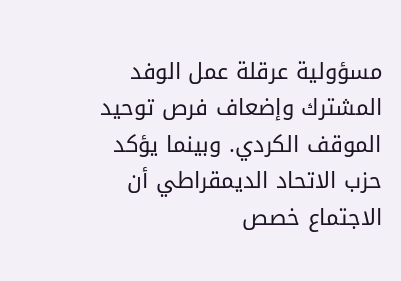مسؤولية عرقلة عمل الوفد المشترك وإضعاف فرص توحيد الموقف الكردي. وبينما يؤكد حزب الاتحاد الديمقراطي أن الاجتماع خصص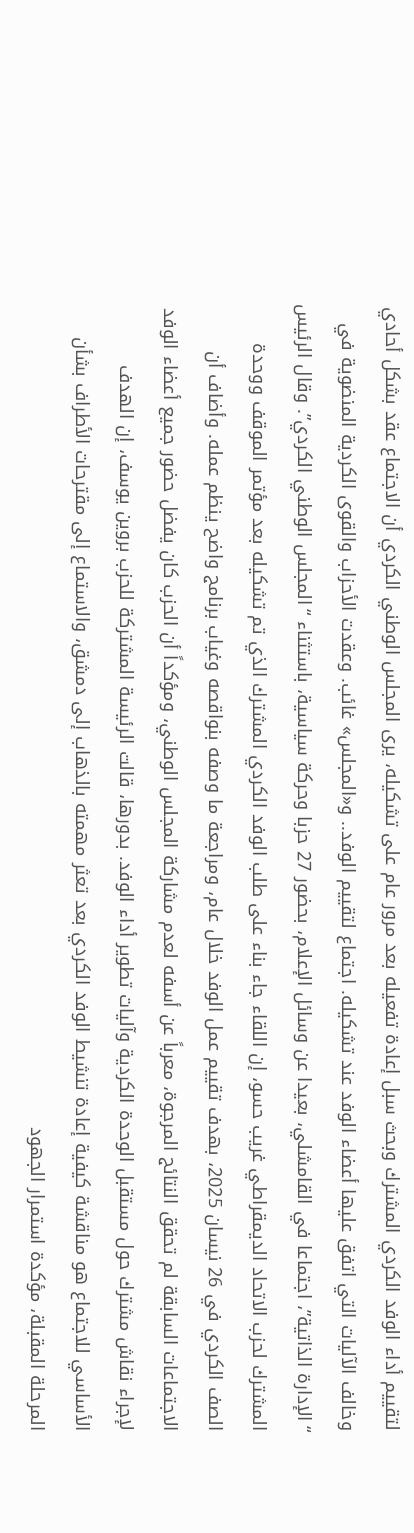لتقييم أداء الوفد الكردي المشترك وبحث سبل إعادة تفعيله بعد مرور عام على تشكيله، يرى المجلس الوطني الكردي أن الاجتماع عقد بشكل أحادي وخالف الآليات التي اتفق عليها أعضاء الوفد عند تشكيله. اجتماع لتقييم الوفد.. و«المجلس» غائب. وعقدت الأحزاب والقوى الكردية المنضوية في “الإدارة الذاتية”، اجتماعا في القامشلي، بعيدا عن وسائل الإعلام، بحضور 27 حزبا وحركة سياسية، باستثناء “المجلس الوطني الكردي”. وقال الرئيس المشترك لحزب الاتحاد الديمقراطي غريب حسو، إن اللقاء جاء بناء على طلب الوفد الكردي المشترك الذي تم تشكيله بعد مؤتمر الموقف ووحدة الصف الكردي في 26 نيسان 2025، بهدف تقييم عمل الوفد خلال عام، ومراجعة ما وصفه بنواقصه وغياب برنامج واضح ينظم عمله. وأضاف أن الاجتماعات السابقة لم تحقق النتائج المرجوة، معرباً عن أسفه لعدم مشاركة المجلس الوطني، ومؤكداً أن الحزب كان يفضل حضور جميع أعضاء الوفد لإجراء نقاش مشترك حول مستقبل الوحدة الكردية وآليات تطوير أداء الوفد. بدورها، قالت الرئيسة المشتركة للحزب بروين يوسف، إن الهدف الأساسي للاجتماع هو مناقشة كيفية إعادة تنشيط الوفد الكردي بعد تعثر مهمته بالذهاب إلى دمشق، والاستماع إلى مقترحات الأطراف بشأن المرحلة المقبلة، مؤكدة استمرار الجهود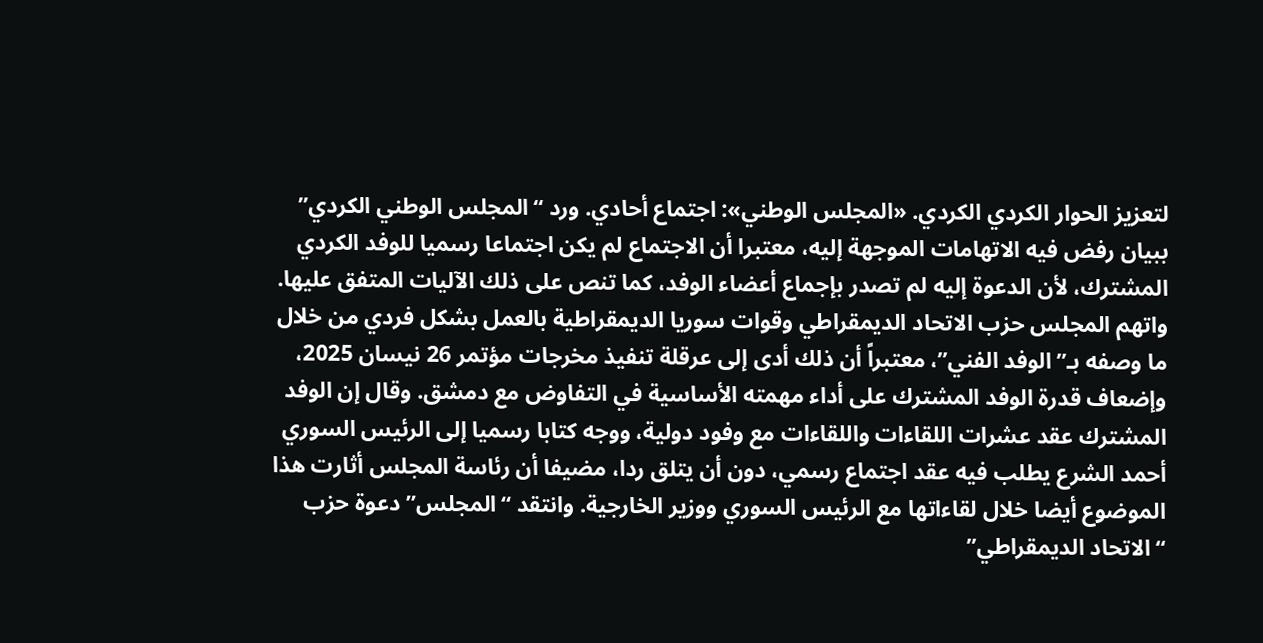لتعزيز الحوار الكردي الكردي. «المجلس الوطني»: اجتماع أحادي. ورد “المجلس الوطني الكردي” ببيان رفض فيه الاتهامات الموجهة إليه، معتبرا أن الاجتماع لم يكن اجتماعا رسميا للوفد الكردي المشترك، لأن الدعوة إليه لم تصدر بإجماع أعضاء الوفد، كما تنص على ذلك الآليات المتفق عليها. واتهم المجلس حزب الاتحاد الديمقراطي وقوات سوريا الديمقراطية بالعمل بشكل فردي من خلال ما وصفه بـ”الوفد الفني”، معتبراً أن ذلك أدى إلى عرقلة تنفيذ مخرجات مؤتمر 26 نيسان 2025، وإضعاف قدرة الوفد المشترك على أداء مهمته الأساسية في التفاوض مع دمشق. وقال إن الوفد المشترك عقد عشرات اللقاءات واللقاءات مع وفود دولية، ووجه كتابا رسميا إلى الرئيس السوري أحمد الشرع يطلب فيه عقد اجتماع رسمي، دون أن يتلق ردا، مضيفا أن رئاسة المجلس أثارت هذا الموضوع أيضا خلال لقاءاتها مع الرئيس السوري ووزير الخارجية. وانتقد “المجلس” دعوة حزب “الاتحاد الديمقراطي”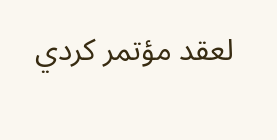لعقد مؤتمر كردي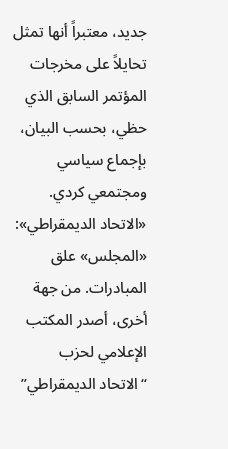جديد، معتبراً أنها تمثل تحايلاً على مخرجات المؤتمر السابق الذي حظي، بحسب البيان، بإجماع سياسي ومجتمعي كردي. «الاتحاد الديمقراطي»: «المجلس» علق المبادرات. من جهة أخرى، أصدر المكتب الإعلامي لحزب “الاتحاد الديمقراطي”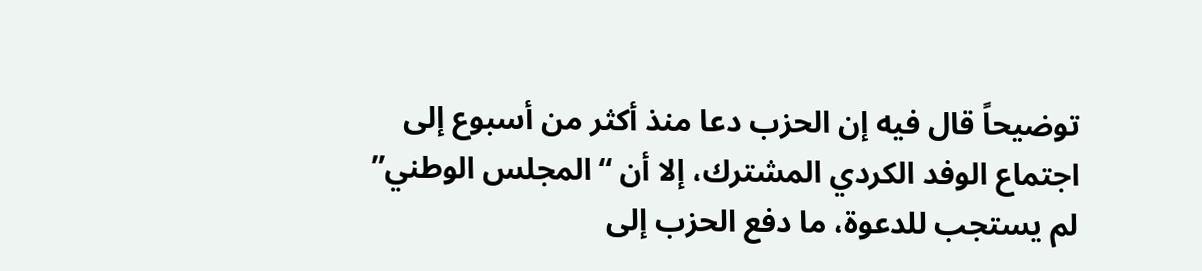توضيحاً قال فيه إن الحزب دعا منذ أكثر من أسبوع إلى اجتماع الوفد الكردي المشترك، إلا أن “المجلس الوطني” لم يستجب للدعوة، ما دفع الحزب إلى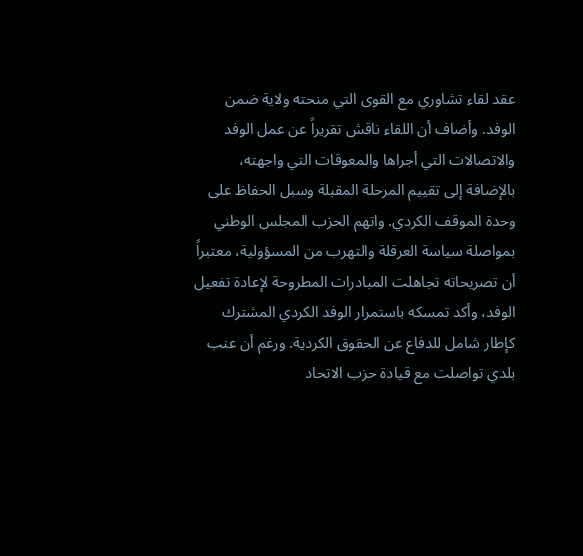عقد لقاء تشاوري مع القوى التي منحته ولاية ضمن الوفد. وأضاف أن اللقاء ناقش تقريراً عن عمل الوفد والاتصالات التي أجراها والمعوقات التي واجهته، بالإضافة إلى تقييم المرحلة المقبلة وسبل الحفاظ على وحدة الموقف الكردي. واتهم الحزب المجلس الوطني بمواصلة سياسة العرقلة والتهرب من المسؤولية، معتبراً أن تصريحاته تجاهلت المبادرات المطروحة لإعادة تفعيل الوفد، وأكد تمسكه باستمرار الوفد الكردي المشترك كإطار شامل للدفاع عن الحقوق الكردية. ورغم أن عنب بلدي تواصلت مع قيادة حزب الاتحاد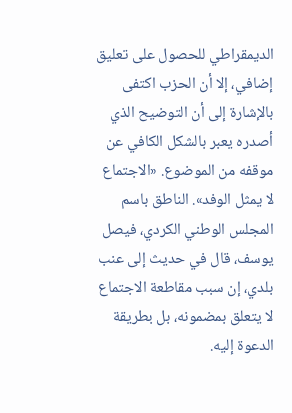الديمقراطي للحصول على تعليق إضافي، إلا أن الحزب اكتفى بالإشارة إلى أن التوضيح الذي أصدره يعبر بالشكل الكافي عن موقفه من الموضوع. «الاجتماع لا يمثل الوفد». الناطق باسم المجلس الوطني الكردي، فيصل يوسف، قال في حديث إلى عنب بلدي، إن سبب مقاطعة الاجتماع لا يتعلق بمضمونه، بل بطريقة الدعوة إليه.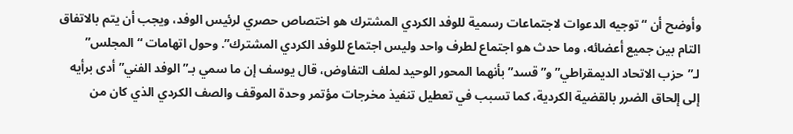وأوضح أن “توجيه الدعوات لاجتماعات رسمية للوفد الكردي المشترك هو اختصاص حصري لرئيس الوفد، ويجب أن يتم بالاتفاق التام بين جميع أعضائه، وما حدث هو اجتماع لطرف واحد وليس اجتماع للوفد الكردي المشترك”. وحول اتهامات “المجلس” لـ”حزب الاتحاد الديمقراطي” و”قسد” بأنهما المحور الوحيد لملف التفاوض، قال يوسف إن ما سمي بـ”الوفد الفني” أدى برأيه إلى إلحاق الضرر بالقضية الكردية، كما تسبب في تعطيل تنفيذ مخرجات مؤتمر وحدة الموقف والصف الكردي الذي كان من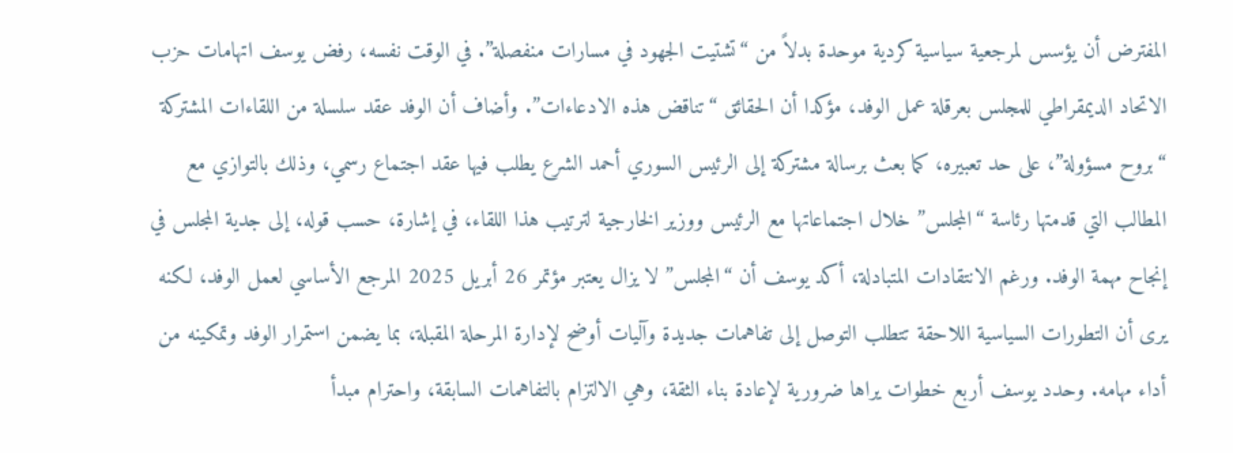المفترض أن يؤسس لمرجعية سياسية كردية موحدة بدلاً من “تشتيت الجهود في مسارات منفصلة”. في الوقت نفسه، رفض يوسف اتهامات حزب الاتحاد الديمقراطي للمجلس بعرقلة عمل الوفد، مؤكدا أن الحقائق “تناقض هذه الادعاءات”. وأضاف أن الوفد عقد سلسلة من اللقاءات المشتركة “بروح مسؤولة”، على حد تعبيره، كما بعث برسالة مشتركة إلى الرئيس السوري أحمد الشرع يطلب فيها عقد اجتماع رسمي، وذلك بالتوازي مع المطالب التي قدمتها رئاسة “المجلس” خلال اجتماعاتها مع الرئيس ووزير الخارجية لترتيب هذا اللقاء، في إشارة، حسب قوله، إلى جدية المجلس في إنجاح مهمة الوفد. ورغم الانتقادات المتبادلة، أكد يوسف أن “المجلس” لا يزال يعتبر مؤتمر 26 أبريل 2025 المرجع الأساسي لعمل الوفد، لكنه يرى أن التطورات السياسية اللاحقة تتطلب التوصل إلى تفاهمات جديدة وآليات أوضح لإدارة المرحلة المقبلة، بما يضمن استمرار الوفد وتمكينه من أداء مهامه. وحدد يوسف أربع خطوات يراها ضرورية لإعادة بناء الثقة، وهي الالتزام بالتفاهمات السابقة، واحترام مبدأ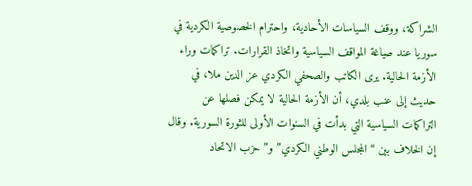الشراكة، ووقف السياسات الأحادية، واحترام الخصوصية الكردية في سوريا عند صياغة المواقف السياسية واتخاذ القرارات. تراكمات وراء الأزمة الحالية. يرى الكاتب والصحفي الكردي عز الدين ملا، في حديث إلى عنب بلدي، أن الأزمة الحالية لا يمكن فصلها عن التراكمات السياسية التي بدأت في السنوات الأولى للثورة السورية. وقال إن الخلاف بين “المجلس الوطني الكردي” و”حزب الاتحاد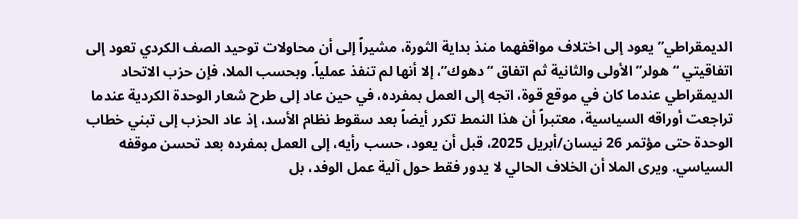الديمقراطي” يعود إلى اختلاف مواقفهما منذ بداية الثورة، مشيراً إلى أن محاولات توحيد الصف الكردي تعود إلى اتفاقيتي “هولر” الأولى والثانية ثم اتفاق “دهوك”، إلا أنها لم تنفذ عملياً. وبحسب الملا، فإن حزب الاتحاد الديمقراطي عندما كان في موقع قوة، اتجه إلى العمل بمفرده، في حين عاد إلى طرح شعار الوحدة الكردية عندما تراجعت أوراقه السياسية، معتبراً أن هذا النمط تكرر أيضاً بعد سقوط نظام الأسد، إذ عاد الحزب إلى تبني خطاب الوحدة حتى مؤتمر 26 نيسان/أبريل 2025، قبل أن يعود، حسب رأيه، إلى العمل بمفرده بعد تحسن موقفه السياسي. ويرى الملا أن الخلاف الحالي لا يدور فقط حول آلية عمل الوفد، بل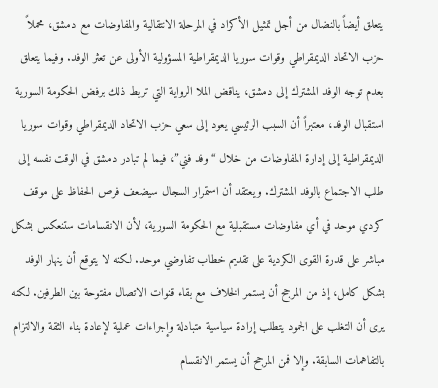يتعلق أيضاً بالنضال من أجل تمثيل الأكراد في المرحلة الانتقالية والمفاوضات مع دمشق، محملاً حزب الاتحاد الديمقراطي وقوات سوريا الديمقراطية المسؤولية الأولى عن تعثر الوفد. وفيما يتعلق بعدم توجه الوفد المشترك إلى دمشق، يناقض الملا الرواية التي تربط ذلك برفض الحكومة السورية استقبال الوفد، معتبراً أن السبب الرئيسي يعود إلى سعي حزب الاتحاد الديمقراطي وقوات سوريا الديمقراطية إلى إدارة المفاوضات من خلال “وفد فني”، فيما لم تبادر دمشق في الوقت نفسه إلى طلب الاجتماع بالوفد المشترك. ويعتقد أن استمرار السجال سيضعف فرص الحفاظ على موقف كردي موحد في أي مفاوضات مستقبلية مع الحكومة السورية، لأن الانقسامات ستنعكس بشكل مباشر على قدرة القوى الكردية على تقديم خطاب تفاوضي موحد. لكنه لا يتوقع أن ينهار الوفد بشكل كامل، إذ من المرجح أن يستمر الخلاف مع بقاء قنوات الاتصال مفتوحة بين الطرفين. لكنه يرى أن التغلب على الجمود يتطلب إرادة سياسية متبادلة وإجراءات عملية لإعادة بناء الثقة والالتزام بالتفاهمات السابقة. وإلا فمن المرجح أن يستمر الانقسام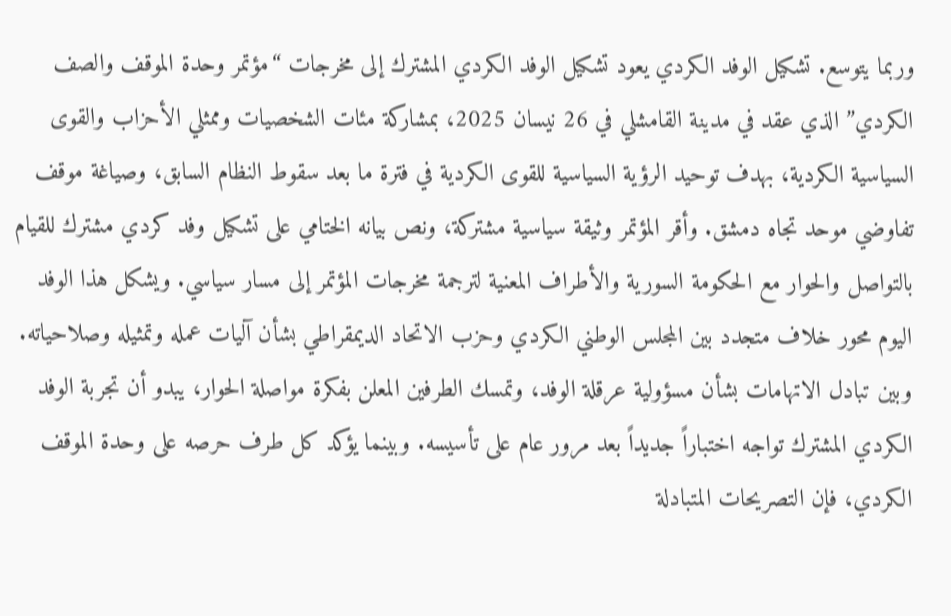وربما يتوسع. تشكيل الوفد الكردي يعود تشكيل الوفد الكردي المشترك إلى مخرجات “مؤتمر وحدة الموقف والصف الكردي” الذي عقد في مدينة القامشلي في 26 نيسان 2025، بمشاركة مئات الشخصيات وممثلي الأحزاب والقوى السياسية الكردية، بهدف توحيد الرؤية السياسية للقوى الكردية في فترة ما بعد سقوط النظام السابق، وصياغة موقف تفاوضي موحد تجاه دمشق. وأقر المؤتمر وثيقة سياسية مشتركة، ونص بيانه الختامي على تشكيل وفد كردي مشترك للقيام بالتواصل والحوار مع الحكومة السورية والأطراف المعنية لترجمة مخرجات المؤتمر إلى مسار سياسي. ويشكل هذا الوفد اليوم محور خلاف متجدد بين المجلس الوطني الكردي وحزب الاتحاد الديمقراطي بشأن آليات عمله وتمثيله وصلاحياته. وبين تبادل الاتهامات بشأن مسؤولية عرقلة الوفد، وتمسك الطرفين المعلن بفكرة مواصلة الحوار، يبدو أن تجربة الوفد الكردي المشترك تواجه اختباراً جديداً بعد مرور عام على تأسيسه. وبينما يؤكد كل طرف حرصه على وحدة الموقف الكردي، فإن التصريحات المتبادلة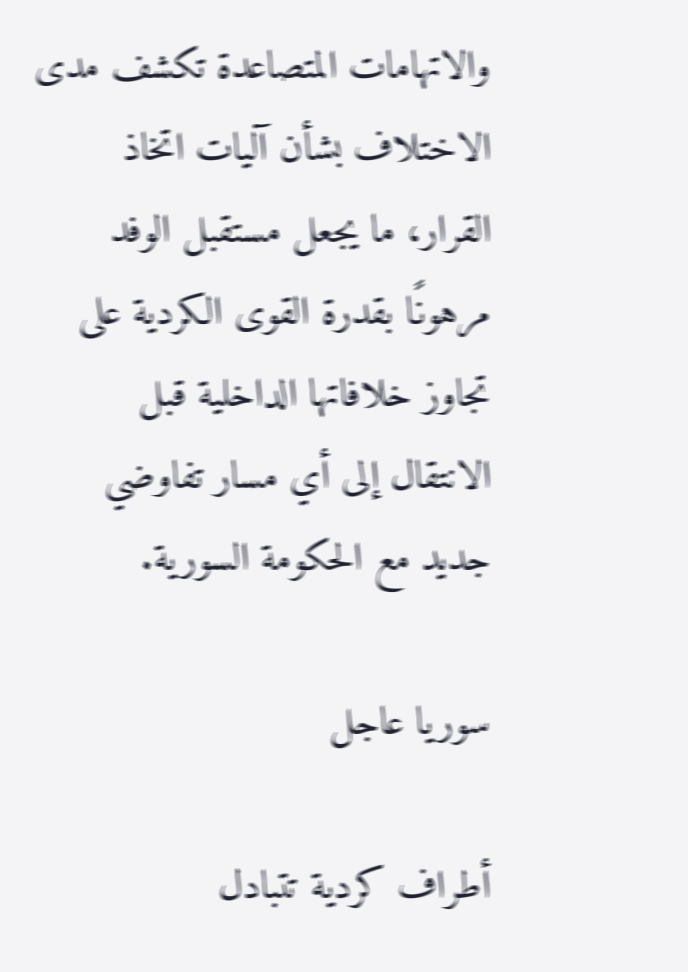والاتهامات المتصاعدة تكشف مدى الاختلاف بشأن آليات اتخاذ القرار، ما يجعل مستقبل الوفد مرهونًا بقدرة القوى الكردية على تجاوز خلافاتها الداخلية قبل الانتقال إلى أي مسار تفاوضي جديد مع الحكومة السورية.

سوريا عاجل

أطراف كردية تتبادل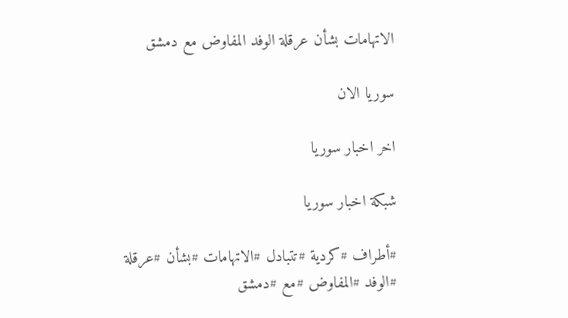الاتهامات بشأن عرقلة الوفد المفاوض مع دمشق

سوريا الان

اخر اخبار سوريا

شبكة اخبار سوريا

#أطراف #كردية #تتبادل #الاتهامات #بشأن #عرقلة #الوفد #المفاوض #مع #دمشق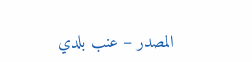المصدر – عنب بلدي